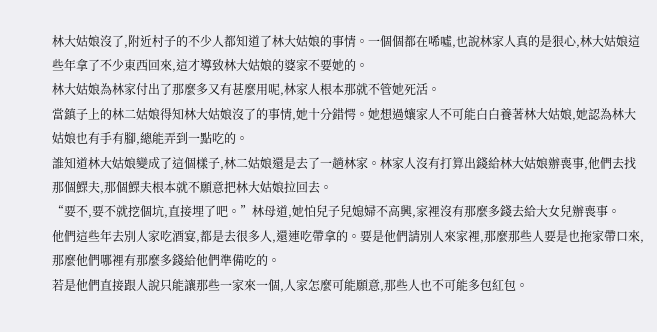林大姑娘沒了,附近村子的不少人都知道了林大姑娘的事情。一個個都在唏噓,也說林家人真的是狠心,林大姑娘這些年拿了不少東西回來,這才導致林大姑娘的婆家不要她的。
林大姑娘為林家付出了那麼多又有甚麼用呢,林家人根本那就不管她死活。
當鎮子上的林二姑娘得知林大姑娘沒了的事情,她十分錯愕。她想過孃家人不可能白白養著林大姑娘,她認為林大姑娘也有手有腳,總能弄到一點吃的。
誰知道林大姑娘變成了這個樣子,林二姑娘還是去了一趟林家。林家人沒有打算出錢給林大姑娘辦喪事,他們去找那個鰥夫,那個鰥夫根本就不願意把林大姑娘拉回去。
“要不,要不就挖個坑,直接埋了吧。”林母道,她怕兒子兒媳婦不高興,家裡沒有那麼多錢去給大女兒辦喪事。
他們這些年去別人家吃酒宴,都是去很多人,還連吃帶拿的。要是他們請別人來家裡,那麼那些人要是也拖家帶口來,那麼他們哪裡有那麼多錢給他們準備吃的。
若是他們直接跟人說只能讓那些一家來一個,人家怎麼可能願意,那些人也不可能多包紅包。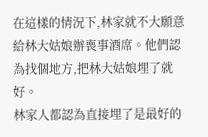在這樣的情況下,林家就不大願意給林大姑娘辦喪事酒席。他們認為找個地方,把林大姑娘埋了就好。
林家人都認為直接埋了是最好的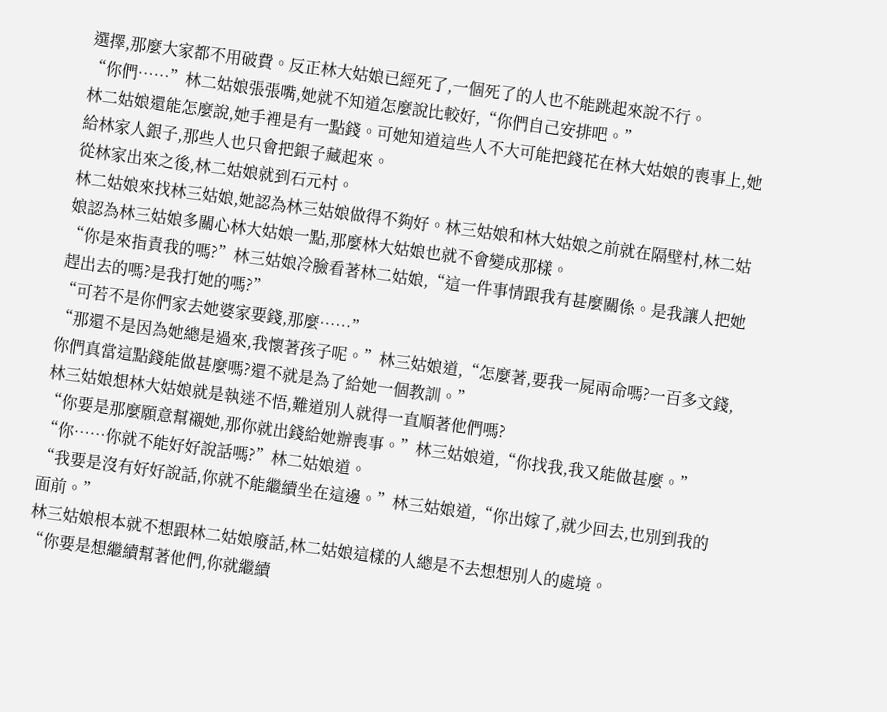選擇,那麼大家都不用破費。反正林大姑娘已經死了,一個死了的人也不能跳起來說不行。
“你們……”林二姑娘張張嘴,她就不知道怎麼說比較好,“你們自己安排吧。”
林二姑娘還能怎麼說,她手裡是有一點錢。可她知道這些人不大可能把錢花在林大姑娘的喪事上,她給林家人銀子,那些人也只會把銀子藏起來。
從林家出來之後,林二姑娘就到石元村。
林二姑娘來找林三姑娘,她認為林三姑娘做得不夠好。林三姑娘和林大姑娘之前就在隔壁村,林二姑娘認為林三姑娘多關心林大姑娘一點,那麼林大姑娘也就不會變成那樣。
“你是來指責我的嗎?”林三姑娘冷臉看著林二姑娘,“這一件事情跟我有甚麼關係。是我讓人把她趕出去的嗎?是我打她的嗎?”
“可若不是你們家去她婆家要錢,那麼……”
“那還不是因為她總是過來,我懷著孩子呢。”林三姑娘道,“怎麼著,要我一屍兩命嗎?一百多文錢,你們真當這點錢能做甚麼嗎?還不就是為了給她一個教訓。”
林三姑娘想林大姑娘就是執迷不悟,難道別人就得一直順著他們嗎?
“你要是那麼願意幫襯她,那你就出錢給她辦喪事。”林三姑娘道,“你找我,我又能做甚麼。”
“你……你就不能好好說話嗎?”林二姑娘道。
“我要是沒有好好說話,你就不能繼續坐在這邊。”林三姑娘道,“你出嫁了,就少回去,也別到我的面前。”
林三姑娘根本就不想跟林二姑娘廢話,林二姑娘這樣的人總是不去想想別人的處境。
“你要是想繼續幫著他們,你就繼續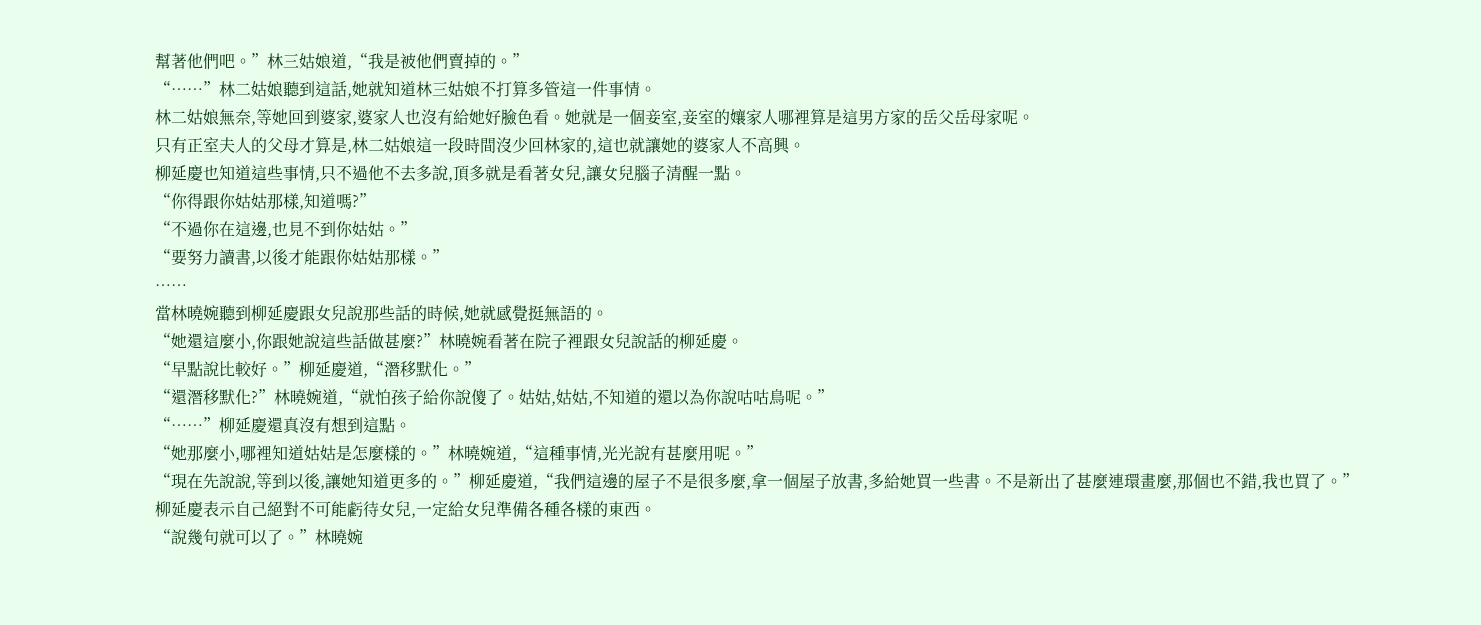幫著他們吧。”林三姑娘道,“我是被他們賣掉的。”
“……”林二姑娘聽到這話,她就知道林三姑娘不打算多管這一件事情。
林二姑娘無奈,等她回到婆家,婆家人也沒有給她好臉色看。她就是一個妾室,妾室的孃家人哪裡算是這男方家的岳父岳母家呢。
只有正室夫人的父母才算是,林二姑娘這一段時間沒少回林家的,這也就讓她的婆家人不高興。
柳延慶也知道這些事情,只不過他不去多說,頂多就是看著女兒,讓女兒腦子清醒一點。
“你得跟你姑姑那樣,知道嗎?”
“不過你在這邊,也見不到你姑姑。”
“要努力讀書,以後才能跟你姑姑那樣。”
……
當林曉婉聽到柳延慶跟女兒說那些話的時候,她就感覺挺無語的。
“她還這麼小,你跟她說這些話做甚麼?”林曉婉看著在院子裡跟女兒說話的柳延慶。
“早點說比較好。”柳延慶道,“潛移默化。”
“還潛移默化?”林曉婉道,“就怕孩子給你說傻了。姑姑,姑姑,不知道的還以為你說咕咕鳥呢。”
“……”柳延慶還真沒有想到這點。
“她那麼小,哪裡知道姑姑是怎麼樣的。”林曉婉道,“這種事情,光光說有甚麼用呢。”
“現在先說說,等到以後,讓她知道更多的。”柳延慶道,“我們這邊的屋子不是很多麼,拿一個屋子放書,多給她買一些書。不是新出了甚麼連環畫麼,那個也不錯,我也買了。”
柳延慶表示自己絕對不可能虧待女兒,一定給女兒準備各種各樣的東西。
“說幾句就可以了。”林曉婉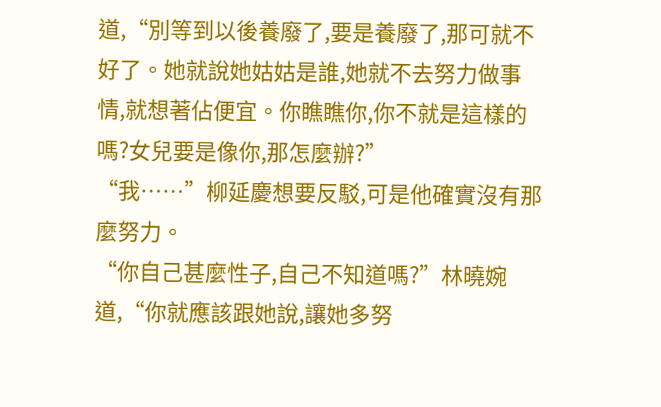道,“別等到以後養廢了,要是養廢了,那可就不好了。她就說她姑姑是誰,她就不去努力做事情,就想著佔便宜。你瞧瞧你,你不就是這樣的嗎?女兒要是像你,那怎麼辦?”
“我……”柳延慶想要反駁,可是他確實沒有那麼努力。
“你自己甚麼性子,自己不知道嗎?”林曉婉道,“你就應該跟她說,讓她多努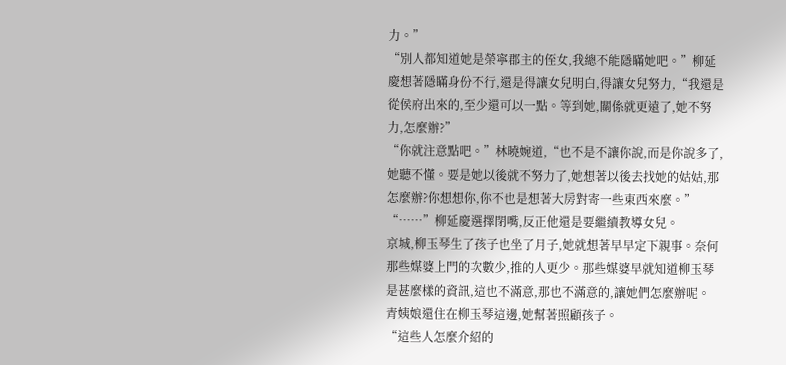力。”
“別人都知道她是榮寧郡主的侄女,我總不能隱瞞她吧。”柳延慶想著隱瞞身份不行,還是得讓女兒明白,得讓女兒努力,“我還是從侯府出來的,至少還可以一點。等到她,關係就更遠了,她不努力,怎麼辦?”
“你就注意點吧。”林曉婉道,“也不是不讓你說,而是你說多了,她聽不懂。要是她以後就不努力了,她想著以後去找她的姑姑,那怎麼辦?你想想你,你不也是想著大房對寄一些東西來麼。”
“……”柳延慶選擇閉嘴,反正他還是要繼續教導女兒。
京城,柳玉琴生了孩子也坐了月子,她就想著早早定下親事。奈何那些媒婆上門的次數少,推的人更少。那些媒婆早就知道柳玉琴是甚麼樣的資訊,這也不滿意,那也不滿意的,讓她們怎麼辦呢。
青姨娘還住在柳玉琴這邊,她幫著照顧孩子。
“這些人怎麼介紹的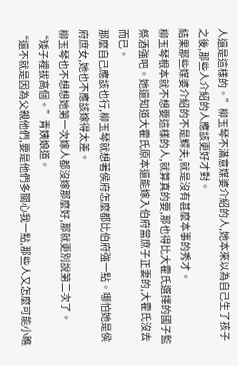人還是這樣的。”柳玉琴不滿意媒婆介紹的人,她本來以為自己生了孩子之後,那些人介紹的人應該更好才對。
結果那些媒婆介紹的不是鰥夫,就是沒有甚麼本事的秀才。
柳玉琴根本就不想要這樣的人,就算真的要,那也得比大霍氏選擇的國子監祭酒強吧。她還知道大霍氏原本還能嫁入伯府當庶子正妻的,大霍氏沒去而已。
那麼自己應該也行,柳玉琴就想著侯府怎麼都比伯府強一點。哪怕她是侯府庶女,她也不應該嫁得太差。
柳玉琴也不想想她第一次嫁人都沒嫁那麼好,那就更別說第二次了。
“矮子裡拔高個。”青姨娘道。
“還不就是因為父親他們,要是他們多關心我一點,那些人又怎麼可能小瞧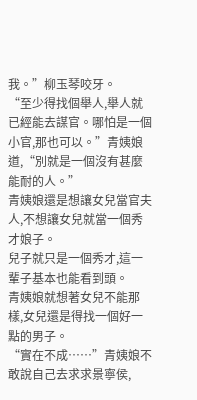我。”柳玉琴咬牙。
“至少得找個舉人,舉人就已經能去謀官。哪怕是一個小官,那也可以。”青姨娘道,“別就是一個沒有甚麼能耐的人。”
青姨娘還是想讓女兒當官夫人,不想讓女兒就當一個秀才娘子。
兒子就只是一個秀才,這一輩子基本也能看到頭。
青姨娘就想著女兒不能那樣,女兒還是得找一個好一點的男子。
“實在不成……”青姨娘不敢說自己去求求景寧侯,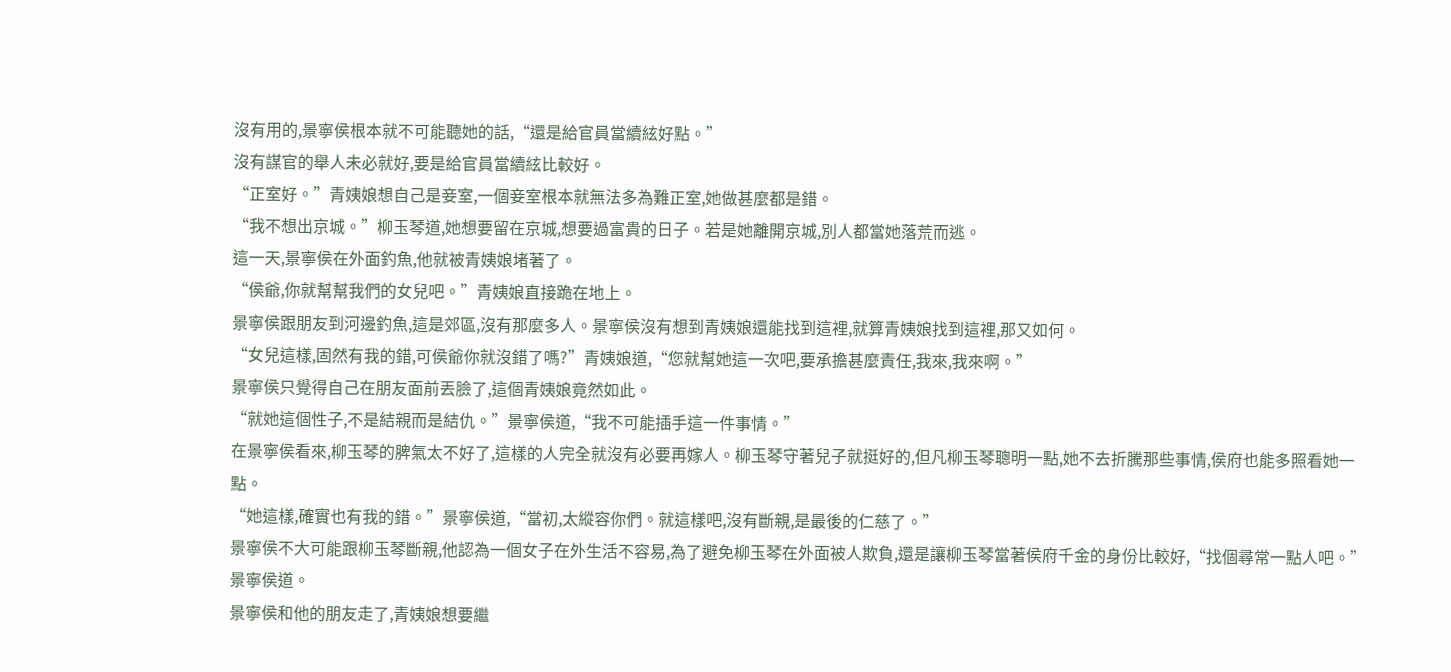沒有用的,景寧侯根本就不可能聽她的話,“還是給官員當續絃好點。”
沒有謀官的舉人未必就好,要是給官員當續絃比較好。
“正室好。”青姨娘想自己是妾室,一個妾室根本就無法多為難正室,她做甚麼都是錯。
“我不想出京城。”柳玉琴道,她想要留在京城,想要過富貴的日子。若是她離開京城,別人都當她落荒而逃。
這一天,景寧侯在外面釣魚,他就被青姨娘堵著了。
“侯爺,你就幫幫我們的女兒吧。”青姨娘直接跪在地上。
景寧侯跟朋友到河邊釣魚,這是郊區,沒有那麼多人。景寧侯沒有想到青姨娘還能找到這裡,就算青姨娘找到這裡,那又如何。
“女兒這樣,固然有我的錯,可侯爺你就沒錯了嗎?”青姨娘道,“您就幫她這一次吧,要承擔甚麼責任,我來,我來啊。”
景寧侯只覺得自己在朋友面前丟臉了,這個青姨娘竟然如此。
“就她這個性子,不是結親而是結仇。”景寧侯道,“我不可能插手這一件事情。”
在景寧侯看來,柳玉琴的脾氣太不好了,這樣的人完全就沒有必要再嫁人。柳玉琴守著兒子就挺好的,但凡柳玉琴聰明一點,她不去折騰那些事情,侯府也能多照看她一點。
“她這樣,確實也有我的錯。”景寧侯道,“當初,太縱容你們。就這樣吧,沒有斷親,是最後的仁慈了。”
景寧侯不大可能跟柳玉琴斷親,他認為一個女子在外生活不容易,為了避免柳玉琴在外面被人欺負,還是讓柳玉琴當著侯府千金的身份比較好,“找個尋常一點人吧。”景寧侯道。
景寧侯和他的朋友走了,青姨娘想要繼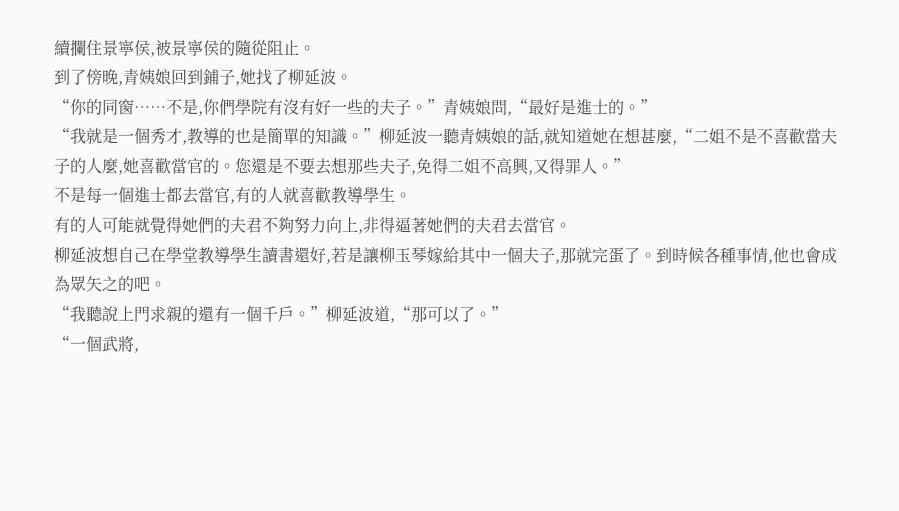續攔住景寧侯,被景寧侯的隨從阻止。
到了傍晚,青姨娘回到鋪子,她找了柳延波。
“你的同窗……不是,你們學院有沒有好一些的夫子。”青姨娘問,“最好是進士的。”
“我就是一個秀才,教導的也是簡單的知識。”柳延波一聽青姨娘的話,就知道她在想甚麼,“二姐不是不喜歡當夫子的人麼,她喜歡當官的。您還是不要去想那些夫子,免得二姐不高興,又得罪人。”
不是每一個進士都去當官,有的人就喜歡教導學生。
有的人可能就覺得她們的夫君不夠努力向上,非得逼著她們的夫君去當官。
柳延波想自己在學堂教導學生讀書還好,若是讓柳玉琴嫁給其中一個夫子,那就完蛋了。到時候各種事情,他也會成為眾矢之的吧。
“我聽說上門求親的還有一個千戶。”柳延波道,“那可以了。”
“一個武將,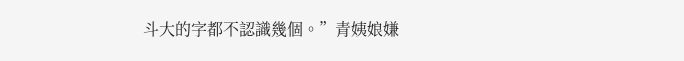斗大的字都不認識幾個。”青姨娘嫌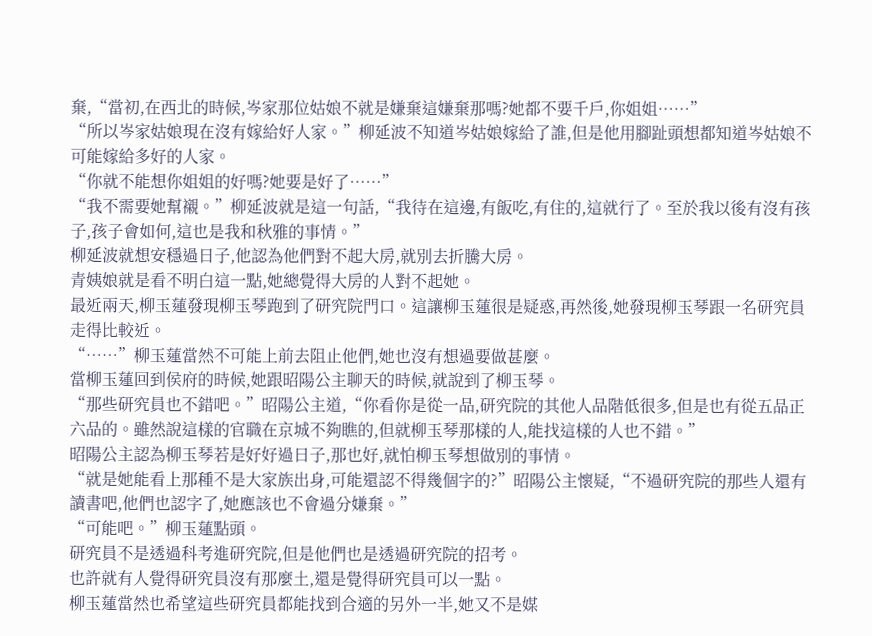棄,“當初,在西北的時候,岑家那位姑娘不就是嫌棄這嫌棄那嗎?她都不要千戶,你姐姐……”
“所以岑家姑娘現在沒有嫁給好人家。”柳延波不知道岑姑娘嫁給了誰,但是他用腳趾頭想都知道岑姑娘不可能嫁給多好的人家。
“你就不能想你姐姐的好嗎?她要是好了……”
“我不需要她幫襯。”柳延波就是這一句話,“我待在這邊,有飯吃,有住的,這就行了。至於我以後有沒有孩子,孩子會如何,這也是我和秋雅的事情。”
柳延波就想安穩過日子,他認為他們對不起大房,就別去折騰大房。
青姨娘就是看不明白這一點,她總覺得大房的人對不起她。
最近兩天,柳玉蓮發現柳玉琴跑到了研究院門口。這讓柳玉蓮很是疑惑,再然後,她發現柳玉琴跟一名研究員走得比較近。
“……”柳玉蓮當然不可能上前去阻止他們,她也沒有想過要做甚麼。
當柳玉蓮回到侯府的時候,她跟昭陽公主聊天的時候,就說到了柳玉琴。
“那些研究員也不錯吧。”昭陽公主道,“你看你是從一品,研究院的其他人品階低很多,但是也有從五品正六品的。雖然說這樣的官職在京城不夠瞧的,但就柳玉琴那樣的人,能找這樣的人也不錯。”
昭陽公主認為柳玉琴若是好好過日子,那也好,就怕柳玉琴想做別的事情。
“就是她能看上那種不是大家族出身,可能還認不得幾個字的?”昭陽公主懷疑,“不過研究院的那些人還有讀書吧,他們也認字了,她應該也不會過分嫌棄。”
“可能吧。”柳玉蓮點頭。
研究員不是透過科考進研究院,但是他們也是透過研究院的招考。
也許就有人覺得研究員沒有那麼土,還是覺得研究員可以一點。
柳玉蓮當然也希望這些研究員都能找到合適的另外一半,她又不是媒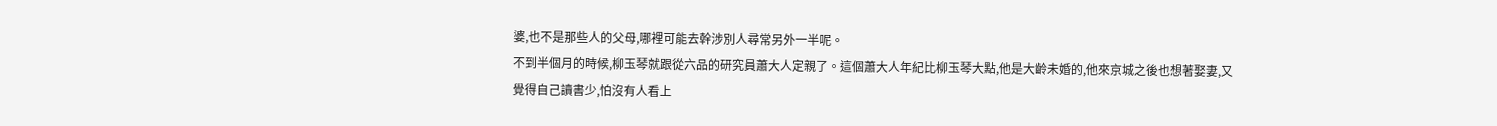婆,也不是那些人的父母,哪裡可能去幹涉別人尋常另外一半呢。
不到半個月的時候,柳玉琴就跟從六品的研究員蕭大人定親了。這個蕭大人年紀比柳玉琴大點,他是大齡未婚的,他來京城之後也想著娶妻,又覺得自己讀書少,怕沒有人看上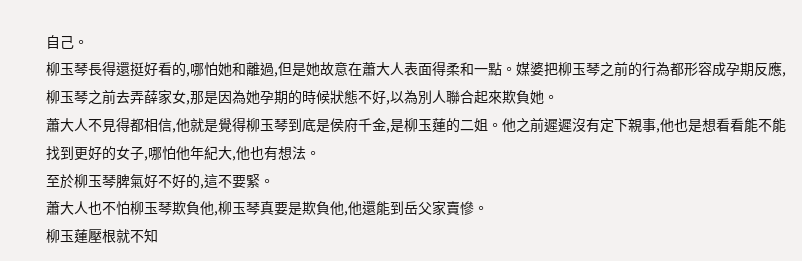自己。
柳玉琴長得還挺好看的,哪怕她和離過,但是她故意在蕭大人表面得柔和一點。媒婆把柳玉琴之前的行為都形容成孕期反應,柳玉琴之前去弄薛家女,那是因為她孕期的時候狀態不好,以為別人聯合起來欺負她。
蕭大人不見得都相信,他就是覺得柳玉琴到底是侯府千金,是柳玉蓮的二姐。他之前遲遲沒有定下親事,他也是想看看能不能找到更好的女子,哪怕他年紀大,他也有想法。
至於柳玉琴脾氣好不好的,這不要緊。
蕭大人也不怕柳玉琴欺負他,柳玉琴真要是欺負他,他還能到岳父家賣慘。
柳玉蓮壓根就不知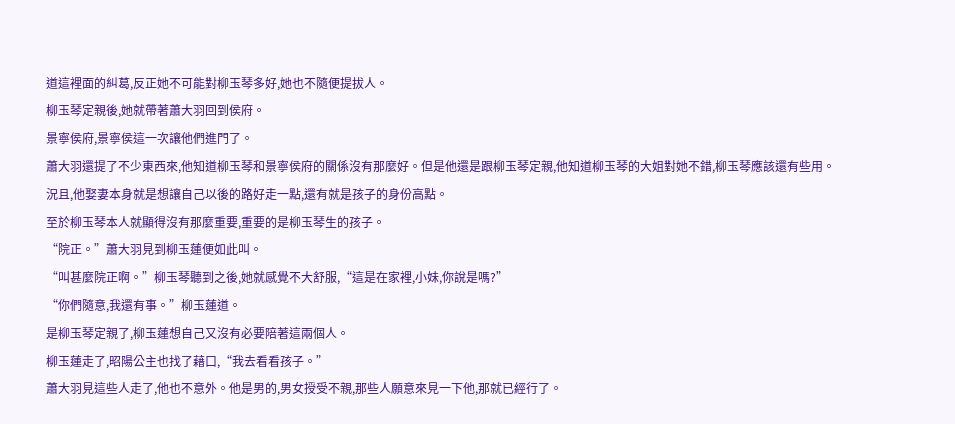道這裡面的糾葛,反正她不可能對柳玉琴多好,她也不隨便提拔人。
柳玉琴定親後,她就帶著蕭大羽回到侯府。
景寧侯府,景寧侯這一次讓他們進門了。
蕭大羽還提了不少東西來,他知道柳玉琴和景寧侯府的關係沒有那麼好。但是他還是跟柳玉琴定親,他知道柳玉琴的大姐對她不錯,柳玉琴應該還有些用。
況且,他娶妻本身就是想讓自己以後的路好走一點,還有就是孩子的身份高點。
至於柳玉琴本人就顯得沒有那麼重要,重要的是柳玉琴生的孩子。
“院正。”蕭大羽見到柳玉蓮便如此叫。
“叫甚麼院正啊。”柳玉琴聽到之後,她就感覺不大舒服,“這是在家裡,小妹,你說是嗎?”
“你們隨意,我還有事。”柳玉蓮道。
是柳玉琴定親了,柳玉蓮想自己又沒有必要陪著這兩個人。
柳玉蓮走了,昭陽公主也找了藉口,“我去看看孩子。”
蕭大羽見這些人走了,他也不意外。他是男的,男女授受不親,那些人願意來見一下他,那就已經行了。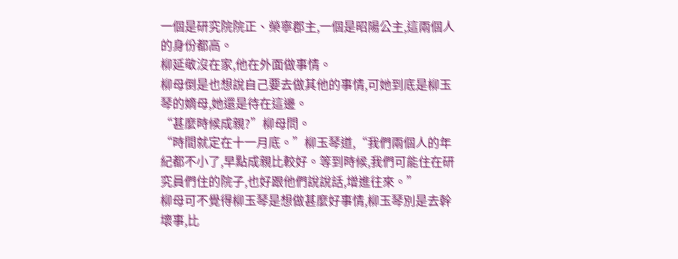一個是研究院院正、榮寧郡主,一個是昭陽公主,這兩個人的身份都高。
柳延敬沒在家,他在外面做事情。
柳母倒是也想說自己要去做其他的事情,可她到底是柳玉琴的嫡母,她還是待在這邊。
“甚麼時候成親?”柳母問。
“時間就定在十一月底。”柳玉琴道,“我們兩個人的年紀都不小了,早點成親比較好。等到時候,我們可能住在研究員們住的院子,也好跟他們說說話,增進往來。”
柳母可不覺得柳玉琴是想做甚麼好事情,柳玉琴別是去幹壞事,比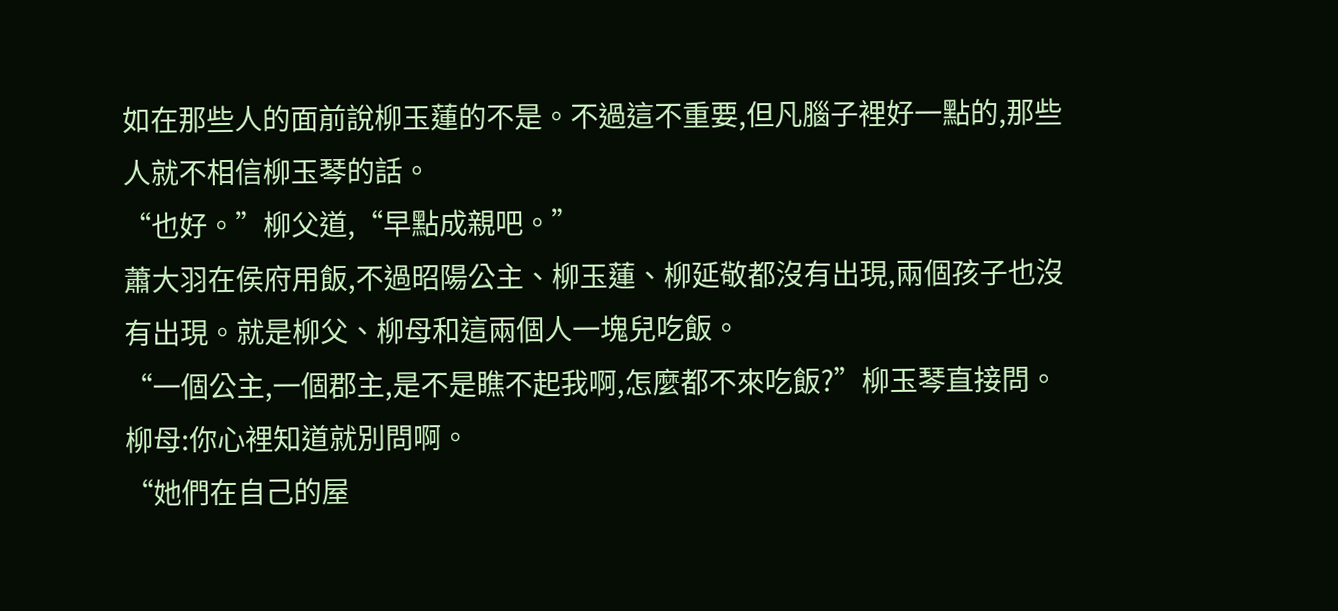如在那些人的面前說柳玉蓮的不是。不過這不重要,但凡腦子裡好一點的,那些人就不相信柳玉琴的話。
“也好。”柳父道,“早點成親吧。”
蕭大羽在侯府用飯,不過昭陽公主、柳玉蓮、柳延敬都沒有出現,兩個孩子也沒有出現。就是柳父、柳母和這兩個人一塊兒吃飯。
“一個公主,一個郡主,是不是瞧不起我啊,怎麼都不來吃飯?”柳玉琴直接問。
柳母:你心裡知道就別問啊。
“她們在自己的屋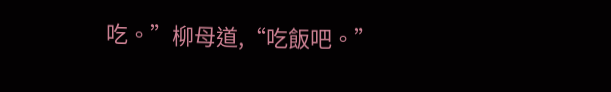吃。”柳母道,“吃飯吧。”